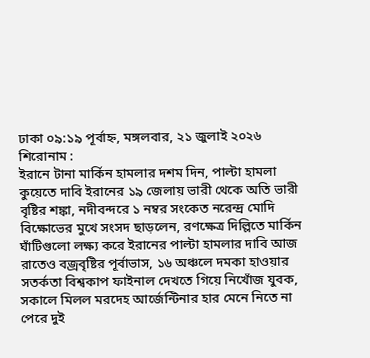ঢাকা ০৯:১৯ পূর্বাহ্ন, মঙ্গলবার, ২১ জুলাই ২০২৬
শিরোনাম :
ইরানে টানা মার্কিন হামলার দশম দিন, পাল্টা হামলা কুয়েতে দাবি ইরানের ১৯ জেলায় ভারী থেকে অতি ভারী বৃষ্টির শঙ্কা, নদীবন্দরে ১ নম্বর সংকেত নরেন্দ্র মোদি বিক্ষোভের মুখে সংসদ ছাড়লেন, রণক্ষেত্র দিল্লিতে মার্কিন ঘাঁটিগুলো লক্ষ্য করে ইরানের পাল্টা হামলার দাবি আজ রাতেও বজ্রবৃষ্টির পূর্বাভাস, ১৬ অঞ্চলে দমকা হাওয়ার সতর্কতা বিশ্বকাপ ফাইনাল দেখতে গিয়ে নিখোঁজ যুবক, সকালে মিলল মরদেহ আর্জেন্টিনার হার মেনে নিতে না পেরে দুই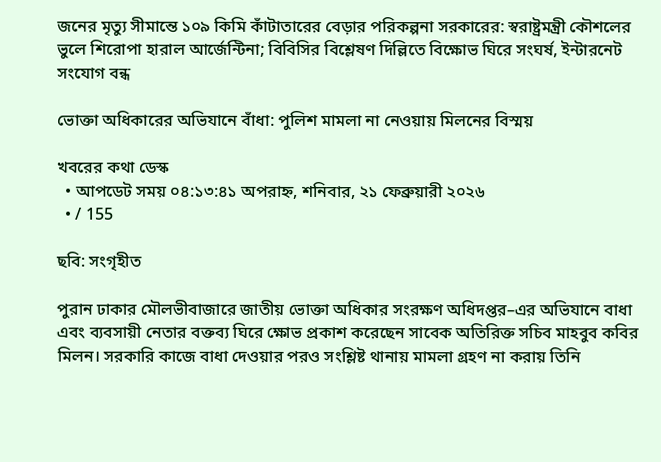জনের মৃত্যু সীমান্তে ১০৯ কিমি কাঁটাতারের বেড়ার পরিকল্পনা সরকারের: স্বরাষ্ট্রমন্ত্রী কৌশলের ভুলে শিরোপা হারাল আর্জেন্টিনা; বিবিসির বিশ্লেষণ দিল্লিতে বিক্ষোভ ঘিরে সংঘর্ষ, ইন্টারনেট সংযোগ বন্ধ

ভোক্তা অধিকারের অভিযানে বাঁধা: পুলিশ মামলা না নেওয়ায় মিলনের বিস্ময়

খবরের কথা ডেস্ক
  • আপডেট সময় ০৪:১৩:৪১ অপরাহ্ন, শনিবার, ২১ ফেব্রুয়ারী ২০২৬
  • / 155

ছবি: সংগৃহীত

পুরান ঢাকার মৌলভীবাজারে জাতীয় ভোক্তা অধিকার সংরক্ষণ অধিদপ্তর–এর অভিযানে বাধা এবং ব্যবসায়ী নেতার বক্তব্য ঘিরে ক্ষোভ প্রকাশ করেছেন সাবেক অতিরিক্ত সচিব মাহবুব কবির মিলন। সরকারি কাজে বাধা দেওয়ার পরও সংশ্লিষ্ট থানায় মামলা গ্রহণ না করায় তিনি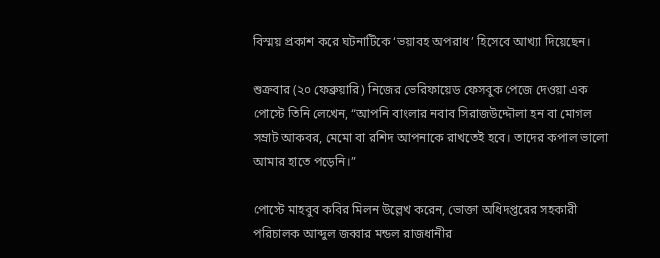বিস্ময় প্রকাশ করে ঘটনাটিকে ‘ভয়াবহ অপরাধ’ হিসেবে আখ্যা দিয়েছেন।

শুক্রবার (২০ ফেব্রুয়ারি) নিজের ভেরিফায়েড ফেসবুক পেজে দেওয়া এক পোস্টে তিনি লেখেন, “আপনি বাংলার নবাব সিরাজউদ্দৌলা হন বা মোগল সম্রাট আকবর, মেমো বা রশিদ আপনাকে রাখতেই হবে। তাদের কপাল ভালো আমার হাতে পড়েনি।”

পোস্টে মাহবুব কবির মিলন উল্লেখ করেন, ভোক্তা অধিদপ্তরের সহকারী পরিচালক আব্দুল জব্বার মন্ডল রাজধানীর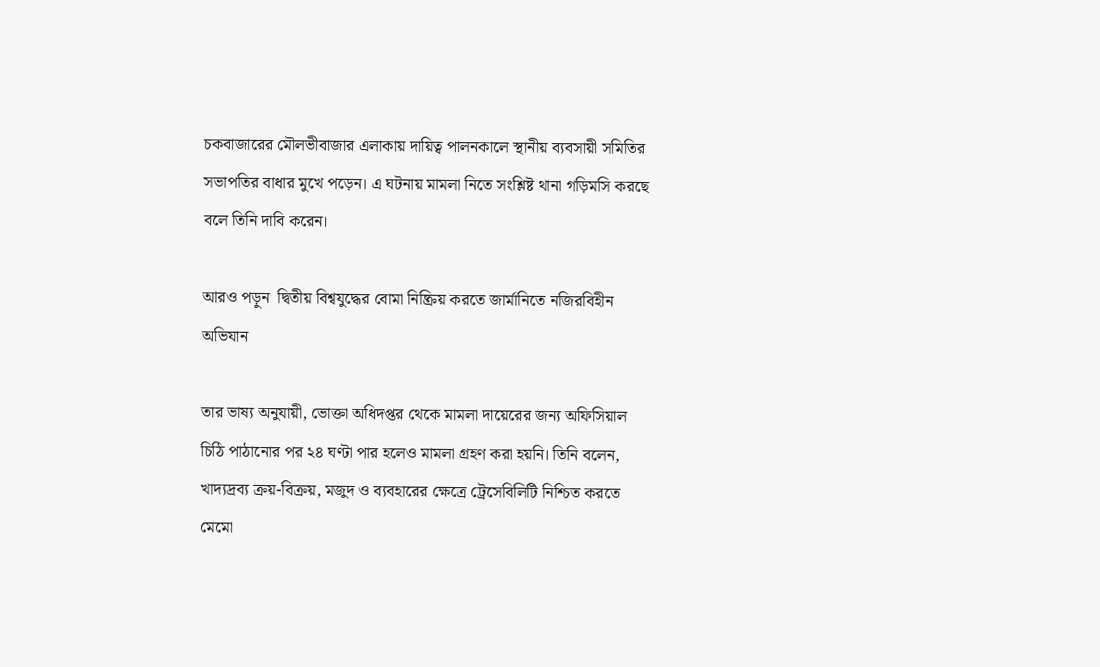চকবাজারের মৌলভীবাজার এলাকায় দায়িত্ব পালনকালে স্থানীয় ব্যবসায়ী সমিতির সভাপতির বাধার মুখে পড়েন। এ ঘটনায় মামলা নিতে সংশ্লিষ্ট থানা গড়িমসি করছে বলে তিনি দাবি করেন।

আরও পড়ুন  দ্বিতীয় বিশ্বযুদ্ধের বোমা নিষ্ক্রিয় করতে জার্মানিতে নজিরবিহীন অভিযান

তার ভাষ্য অনুযায়ী, ভোক্তা অধিদপ্তর থেকে মামলা দায়েরের জন্য অফিসিয়াল চিঠি পাঠানোর পর ২৪ ঘণ্টা পার হলেও মামলা গ্রহণ করা হয়নি। তিনি বলেন, খাদ্যদ্রব্য ক্রয়-বিক্রয়, মজুদ ও ব্যবহারের ক্ষেত্রে ট্রেসেবিলিটি নিশ্চিত করতে মেমো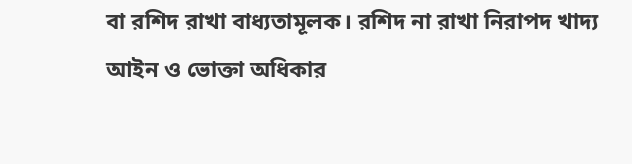বা রশিদ রাখা বাধ্যতামূলক। রশিদ না রাখা নিরাপদ খাদ্য আইন ও ভোক্তা অধিকার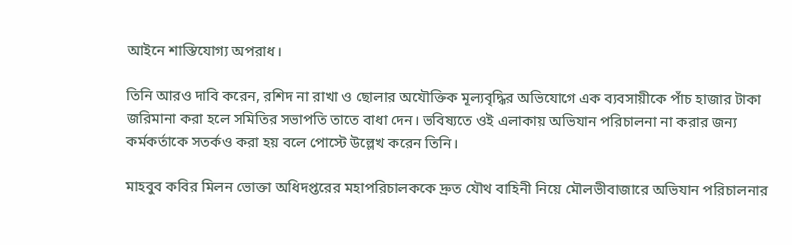আইনে শাস্তিযোগ্য অপরাধ।

তিনি আরও দাবি করেন, রশিদ না রাখা ও ছোলার অযৌক্তিক মূল্যবৃদ্ধির অভিযোগে এক ব্যবসায়ীকে পাঁচ হাজার টাকা জরিমানা করা হলে সমিতির সভাপতি তাতে বাধা দেন। ভবিষ্যতে ওই এলাকায় অভিযান পরিচালনা না করার জন্য কর্মকর্তাকে সতর্কও করা হয় বলে পোস্টে উল্লেখ করেন তিনি।

মাহবুব কবির মিলন ভোক্তা অধিদপ্তরের মহাপরিচালককে দ্রুত যৌথ বাহিনী নিয়ে মৌলভীবাজারে অভিযান পরিচালনার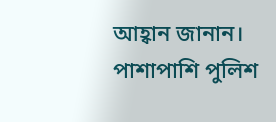আহ্বান জানান। পাশাপাশি পুলিশ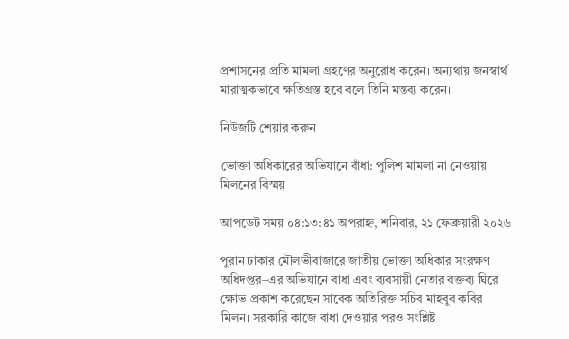প্রশাসনের প্রতি মামলা গ্রহণের অনুরোধ করেন। অন্যথায় জনস্বার্থ মারাত্মকভাবে ক্ষতিগ্রস্ত হবে বলে তিনি মন্তব্য করেন।

নিউজটি শেয়ার করুন

ভোক্তা অধিকারের অভিযানে বাঁধা: পুলিশ মামলা না নেওয়ায় মিলনের বিস্ময়

আপডেট সময় ০৪:১৩:৪১ অপরাহ্ন, শনিবার, ২১ ফেব্রুয়ারী ২০২৬

পুরান ঢাকার মৌলভীবাজারে জাতীয় ভোক্তা অধিকার সংরক্ষণ অধিদপ্তর–এর অভিযানে বাধা এবং ব্যবসায়ী নেতার বক্তব্য ঘিরে ক্ষোভ প্রকাশ করেছেন সাবেক অতিরিক্ত সচিব মাহবুব কবির মিলন। সরকারি কাজে বাধা দেওয়ার পরও সংশ্লিষ্ট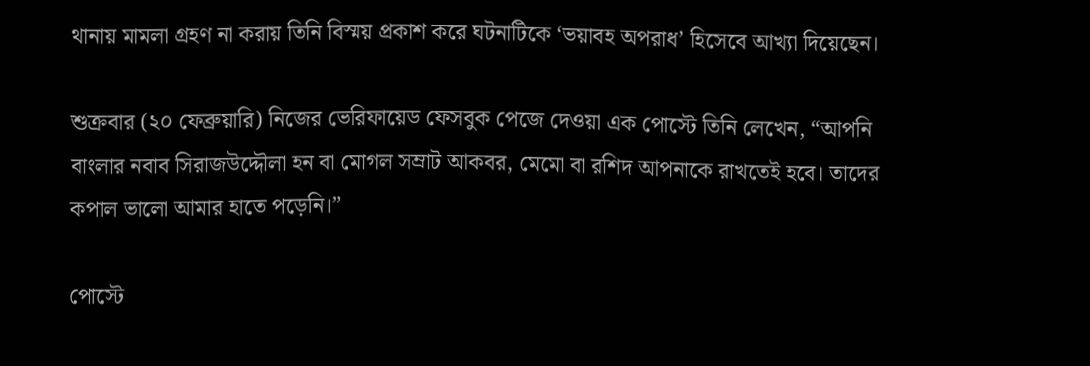থানায় মামলা গ্রহণ না করায় তিনি বিস্ময় প্রকাশ করে ঘটনাটিকে ‘ভয়াবহ অপরাধ’ হিসেবে আখ্যা দিয়েছেন।

শুক্রবার (২০ ফেব্রুয়ারি) নিজের ভেরিফায়েড ফেসবুক পেজে দেওয়া এক পোস্টে তিনি লেখেন, “আপনি বাংলার নবাব সিরাজউদ্দৌলা হন বা মোগল সম্রাট আকবর, মেমো বা রশিদ আপনাকে রাখতেই হবে। তাদের কপাল ভালো আমার হাতে পড়েনি।”

পোস্টে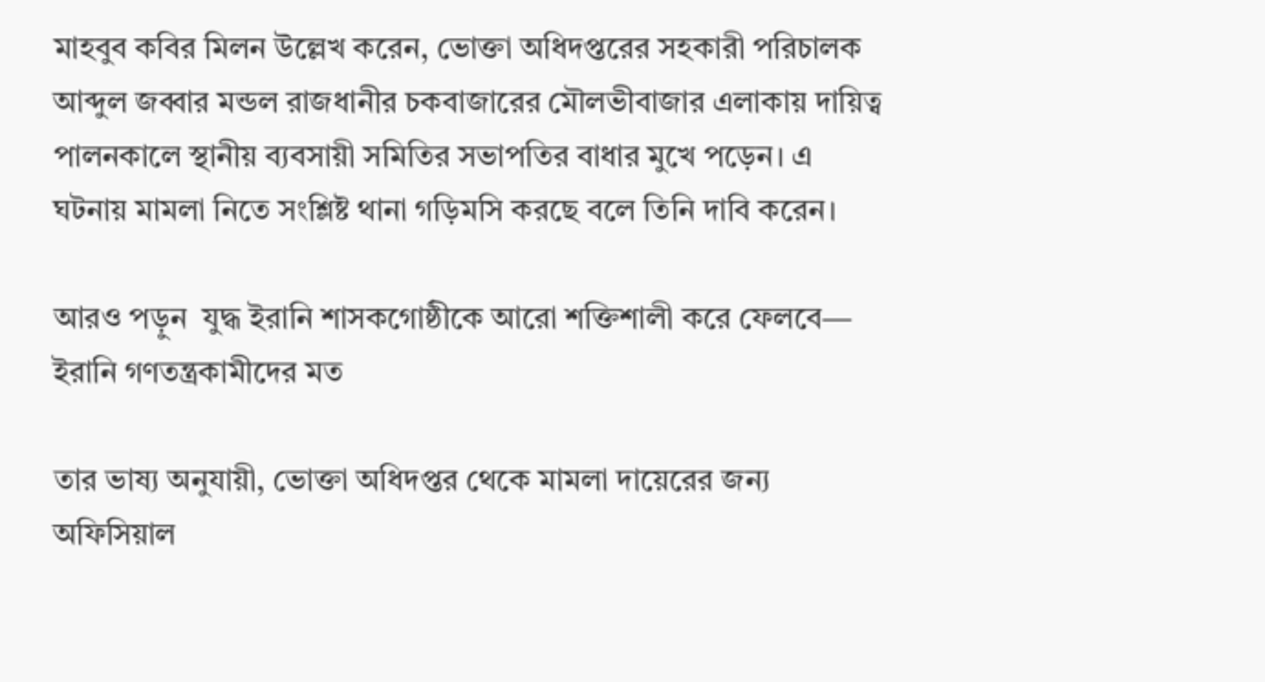মাহবুব কবির মিলন উল্লেখ করেন, ভোক্তা অধিদপ্তরের সহকারী পরিচালক আব্দুল জব্বার মন্ডল রাজধানীর চকবাজারের মৌলভীবাজার এলাকায় দায়িত্ব পালনকালে স্থানীয় ব্যবসায়ী সমিতির সভাপতির বাধার মুখে পড়েন। এ ঘটনায় মামলা নিতে সংশ্লিষ্ট থানা গড়িমসি করছে বলে তিনি দাবি করেন।

আরও পড়ুন  যুদ্ধ ইরানি শাসকগোষ্ঠীকে আরো শক্তিশালী করে ফেলবে— ইরানি গণতন্ত্রকামীদের মত

তার ভাষ্য অনুযায়ী, ভোক্তা অধিদপ্তর থেকে মামলা দায়েরের জন্য অফিসিয়াল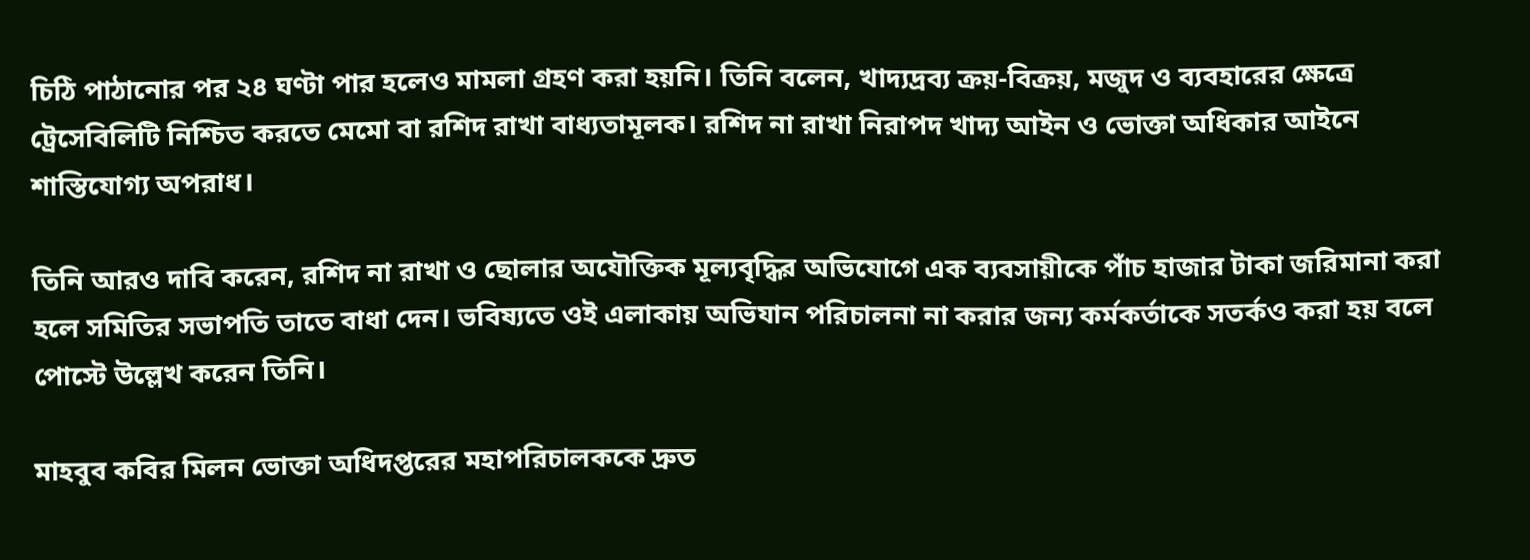চিঠি পাঠানোর পর ২৪ ঘণ্টা পার হলেও মামলা গ্রহণ করা হয়নি। তিনি বলেন, খাদ্যদ্রব্য ক্রয়-বিক্রয়, মজুদ ও ব্যবহারের ক্ষেত্রে ট্রেসেবিলিটি নিশ্চিত করতে মেমো বা রশিদ রাখা বাধ্যতামূলক। রশিদ না রাখা নিরাপদ খাদ্য আইন ও ভোক্তা অধিকার আইনে শাস্তিযোগ্য অপরাধ।

তিনি আরও দাবি করেন, রশিদ না রাখা ও ছোলার অযৌক্তিক মূল্যবৃদ্ধির অভিযোগে এক ব্যবসায়ীকে পাঁচ হাজার টাকা জরিমানা করা হলে সমিতির সভাপতি তাতে বাধা দেন। ভবিষ্যতে ওই এলাকায় অভিযান পরিচালনা না করার জন্য কর্মকর্তাকে সতর্কও করা হয় বলে পোস্টে উল্লেখ করেন তিনি।

মাহবুব কবির মিলন ভোক্তা অধিদপ্তরের মহাপরিচালককে দ্রুত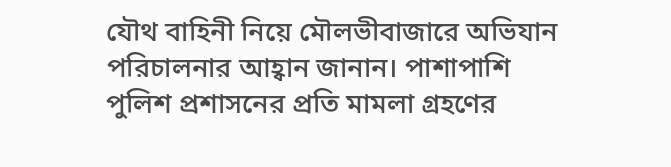যৌথ বাহিনী নিয়ে মৌলভীবাজারে অভিযান পরিচালনার আহ্বান জানান। পাশাপাশি পুলিশ প্রশাসনের প্রতি মামলা গ্রহণের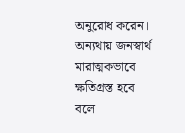অনুরোধ করেন। অন্যথায় জনস্বার্থ মারাত্মকভাবে ক্ষতিগ্রস্ত হবে বলে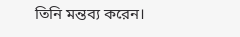তিনি মন্তব্য করেন।